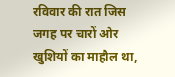रविवार की रात जिस जगह पर चारों ओर खुशियों का माहौल था,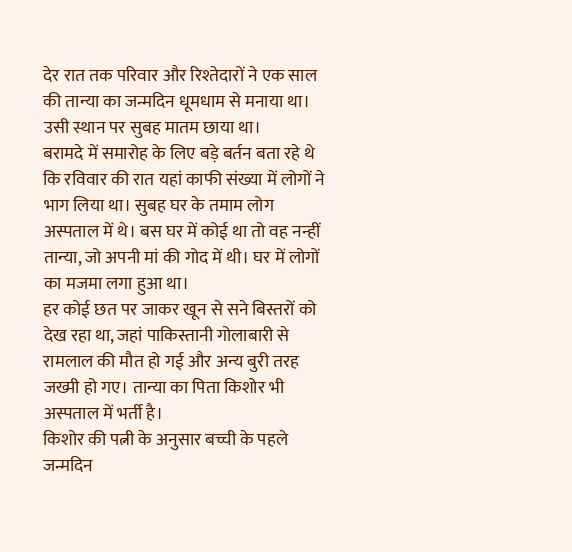देर रात तक परिवार और रिश्तेदारों ने एक साल की तान्या का जन्मदिन धूमधाम से मनाया था। उसी स्थान पर सुबह मातम छाया था।
बरामदे में समारोह के लिए बड़े बर्तन बता रहे थे कि रविवार की रात यहां काफी संख्या में लोगों ने भाग लिया था। सुबह घर के तमाम लोग अस्पताल में थे। बस घर में कोई था तो वह नन्हीं तान्या, जो अपनी मां की गोद में थी। घर में लोगों का मजमा लगा हुआ था।
हर कोई छत पर जाकर खून से सने बिस्तरों को देख रहा था, जहां पाकिस्तानी गोलाबारी से रामलाल की मौत हो गई और अन्य बुरी तरह जख्मी हो गए। तान्या का पिता किशोर भी अस्पताल में भर्ती है।
किशोर की पत्नी के अनुसार बच्ची के पहले जन्मदिन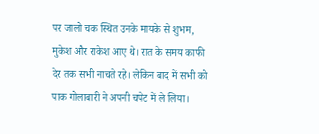पर जालो चक स्थित उनके मायके से शुभम, मुकेश और राकेश आए थे। रात के समय काफी देर तक सभी नाचते रहे। लेकिन बाद में सभी को पाक गोलाबारी ने अपनी चपेट में ले लिया।